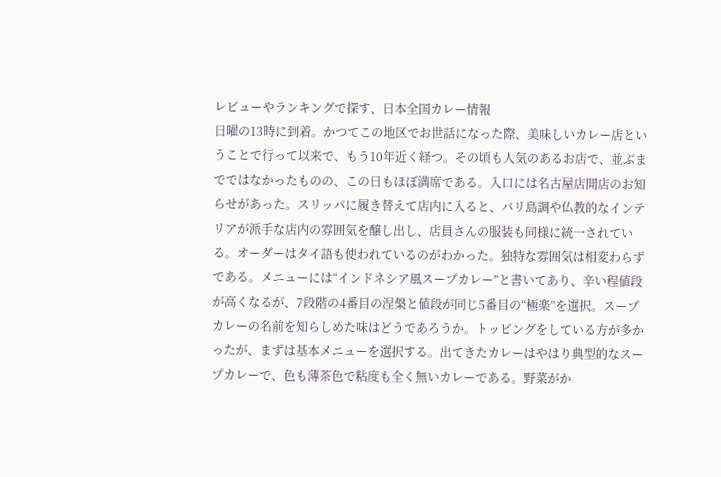レビューやランキングで探す、日本全国カレー情報
日曜の13時に到着。かつてこの地区でお世話になった際、美味しいカレー店ということで行って以来で、もう10年近く経つ。その頃も人気のあるお店で、並ぶまでではなかったものの、この日もほぼ満席である。入口には名古屋店開店のお知らせがあった。スリッパに履き替えて店内に入ると、バリ島調や仏教的なインテリアが派手な店内の雰囲気を醸し出し、店員さんの服装も同様に統一されている。オーダーはタイ語も使われているのがわかった。独特な雰囲気は相変わらずである。メニューには“インドネシア風スープカレー”と書いてあり、辛い程値段が高くなるが、7段階の4番目の涅槃と値段が同じ5番目の“極楽”を選択。スープカレーの名前を知らしめた味はどうであろうか。トッピングをしている方が多かったが、まずは基本メニューを選択する。出てきたカレーはやはり典型的なスープカレーで、色も薄茶色で粘度も全く無いカレーである。野菜がか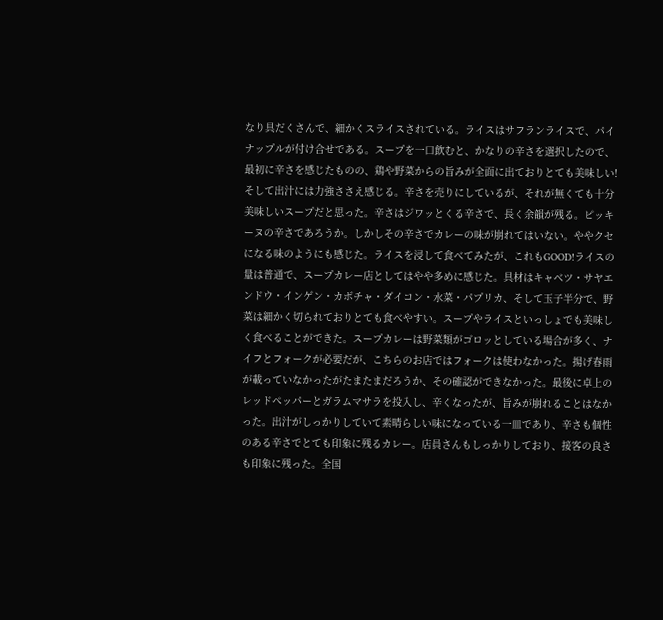なり具だくさんで、細かくスライスされている。ライスはサフランライスで、パイナップルが付け合せである。スープを一口飲むと、かなりの辛さを選択したので、最初に辛さを感じたものの、鶏や野菜からの旨みが全面に出ておりとても美味しい!そして出汁には力強ささえ感じる。辛さを売りにしているが、それが無くても十分美味しいスープだと思った。辛さはジワッとくる辛さで、長く余韻が残る。ピッキーヌの辛さであろうか。しかしその辛さでカレーの味が崩れてはいない。ややクセになる味のようにも感じた。ライスを浸して食べてみたが、これもGOOD!ライスの量は普通で、スープカレー店としてはやや多めに感じた。具材はキャベツ・サヤエンドウ・インゲン・カボチャ・ダイコン・水菜・パプリカ、そして玉子半分で、野菜は細かく切られておりとても食べやすい。スープやライスといっしょでも美味しく食べることができた。スープカレーは野菜類がゴロッとしている場合が多く、ナイフとフォークが必要だが、こちらのお店ではフォークは使わなかった。揚げ春雨が載っていなかったがたまたまだろうか、その確認ができなかった。最後に卓上のレッドペッパーとガラムマサラを投入し、辛くなったが、旨みが崩れることはなかった。出汁がしっかりしていて素晴らしい味になっている一皿であり、辛さも個性のある辛さでとても印象に残るカレー。店員さんもしっかりしており、接客の良さも印象に残った。全国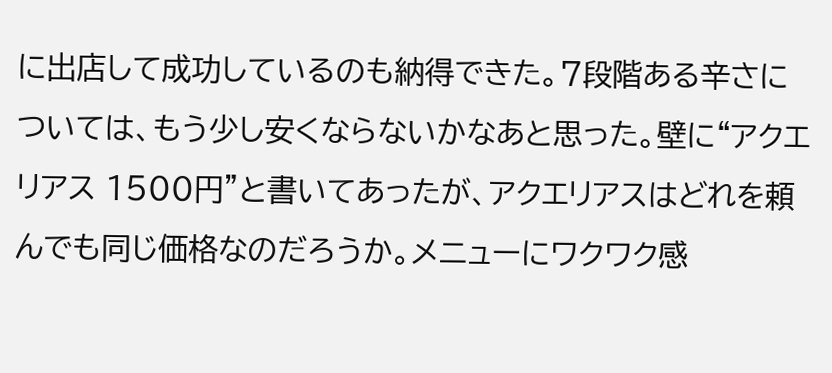に出店して成功しているのも納得できた。7段階ある辛さについては、もう少し安くならないかなあと思った。壁に“アクエリアス 1500円”と書いてあったが、アクエリアスはどれを頼んでも同じ価格なのだろうか。メニューにワクワク感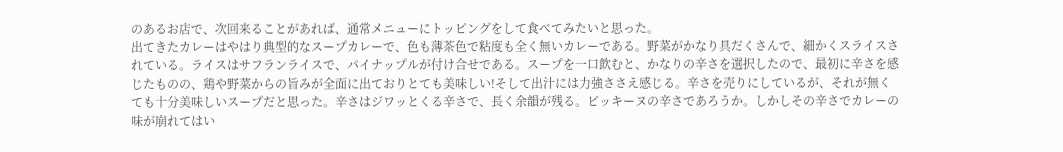のあるお店で、次回来ることがあれば、通常メニューにトッピングをして食べてみたいと思った。
出てきたカレーはやはり典型的なスープカレーで、色も薄茶色で粘度も全く無いカレーである。野菜がかなり具だくさんで、細かくスライスされている。ライスはサフランライスで、パイナップルが付け合せである。スープを一口飲むと、かなりの辛さを選択したので、最初に辛さを感じたものの、鶏や野菜からの旨みが全面に出ておりとても美味しい!そして出汁には力強ささえ感じる。辛さを売りにしているが、それが無くても十分美味しいスープだと思った。辛さはジワッとくる辛さで、長く余韻が残る。ピッキーヌの辛さであろうか。しかしその辛さでカレーの味が崩れてはい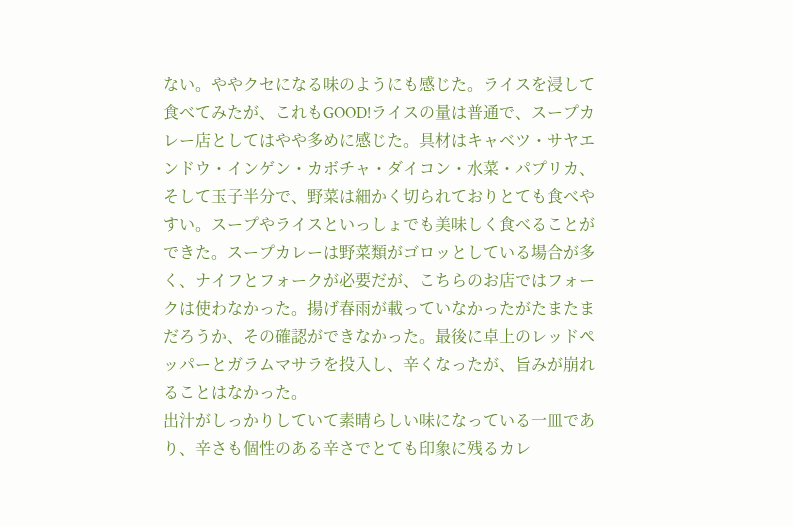ない。ややクセになる味のようにも感じた。ライスを浸して食べてみたが、これもGOOD!ライスの量は普通で、スープカレー店としてはやや多めに感じた。具材はキャベツ・サヤエンドウ・インゲン・カボチャ・ダイコン・水菜・パプリカ、そして玉子半分で、野菜は細かく切られておりとても食べやすい。スープやライスといっしょでも美味しく食べることができた。スープカレーは野菜類がゴロッとしている場合が多く、ナイフとフォークが必要だが、こちらのお店ではフォークは使わなかった。揚げ春雨が載っていなかったがたまたまだろうか、その確認ができなかった。最後に卓上のレッドペッパーとガラムマサラを投入し、辛くなったが、旨みが崩れることはなかった。
出汁がしっかりしていて素晴らしい味になっている一皿であり、辛さも個性のある辛さでとても印象に残るカレ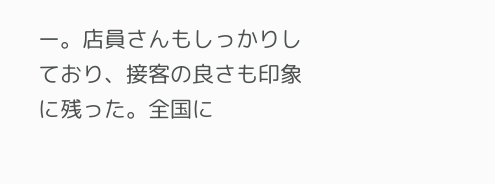ー。店員さんもしっかりしており、接客の良さも印象に残った。全国に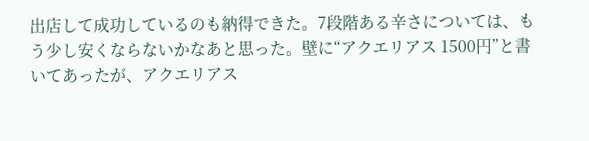出店して成功しているのも納得できた。7段階ある辛さについては、もう少し安くならないかなあと思った。壁に“アクエリアス 1500円”と書いてあったが、アクエリアス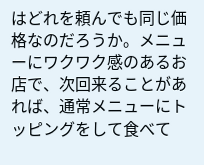はどれを頼んでも同じ価格なのだろうか。メニューにワクワク感のあるお店で、次回来ることがあれば、通常メニューにトッピングをして食べて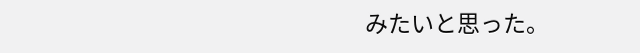みたいと思った。